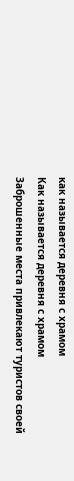как называется деревня с храмом
Как называется деревня с храмом
Заброшенные места привлекают туристов своей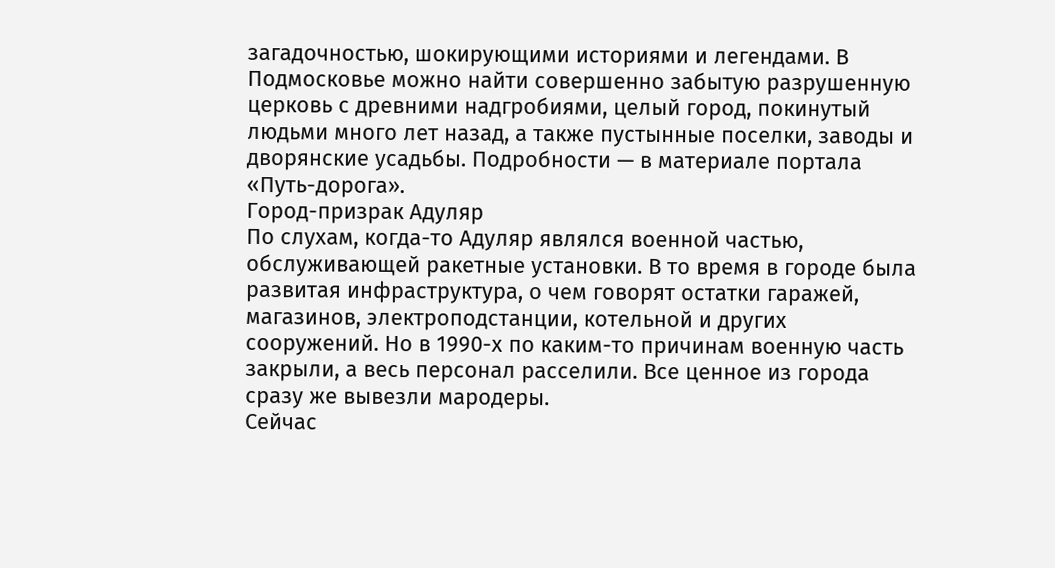загадочностью, шокирующими историями и легендами. В Подмосковье можно найти совершенно забытую разрушенную церковь с древними надгробиями, целый город, покинутый людьми много лет назад, а также пустынные поселки, заводы и дворянские усадьбы. Подробности — в материале портала «Путь-дорога».
Город-призрак Адуляр
По слухам, когда-то Адуляр являлся военной частью, обслуживающей ракетные установки. В то время в городе была развитая инфраструктура, о чем говорят остатки гаражей, магазинов, электроподстанции, котельной и других сооружений. Но в 1990-х по каким-то причинам военную часть закрыли, а весь персонал расселили. Все ценное из города сразу же вывезли мародеры.
Сейчас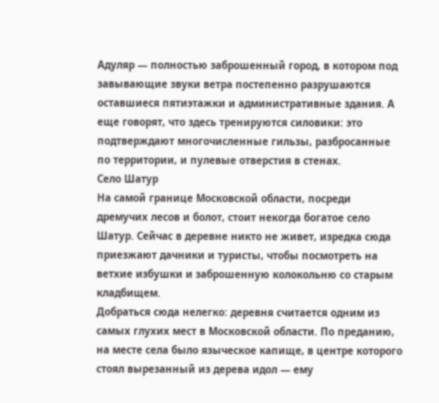Адуляр — полностью заброшенный город, в котором под завывающие звуки ветра постепенно разрушаются оставшиеся пятиэтажки и административные здания. А еще говорят, что здесь тренируются силовики: это подтверждают многочисленные гильзы, разбросанные по территории, и пулевые отверстия в стенах.
Село Шатур
На самой границе Московской области, посреди дремучих лесов и болот, стоит некогда богатое село Шатур. Сейчас в деревне никто не живет, изредка сюда приезжают дачники и туристы, чтобы посмотреть на ветхие избушки и заброшенную колокольню со старым кладбищем.
Добраться сюда нелегко: деревня считается одним из самых глухих мест в Московской области. По преданию, на месте села было языческое капище, в центре которого стоял вырезанный из дерева идол — ему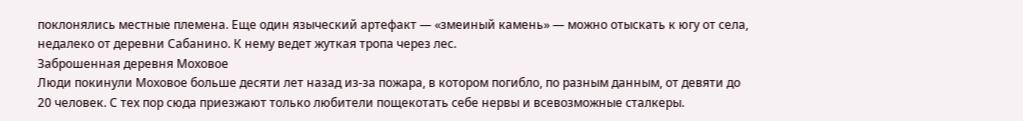поклонялись местные племена. Еще один языческий артефакт — «змеиный камень» — можно отыскать к югу от села, недалеко от деревни Сабанино. К нему ведет жуткая тропа через лес.
Заброшенная деревня Моховое
Люди покинули Моховое больше десяти лет назад из-за пожара, в котором погибло, по разным данным, от девяти до 20 человек. С тех пор сюда приезжают только любители пощекотать себе нервы и всевозможные сталкеры.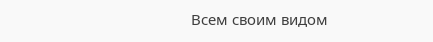Всем своим видом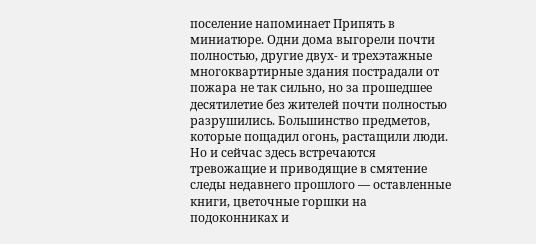поселение напоминает Припять в миниатюре. Одни дома выгорели почти полностью, другие двух- и трехэтажные многоквартирные здания пострадали от пожара не так сильно, но за прошедшее десятилетие без жителей почти полностью разрушились. Большинство предметов, которые пощадил огонь, растащили люди. Но и сейчас здесь встречаются тревожащие и приводящие в смятение следы недавнего прошлого — оставленные книги, цветочные горшки на подоконниках и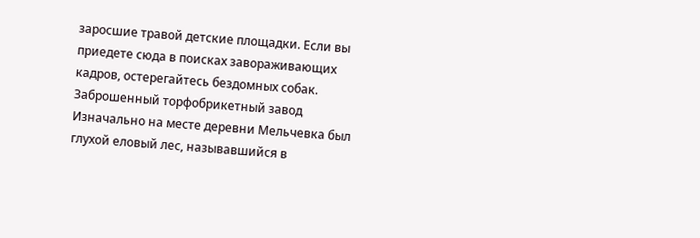заросшие травой детские площадки. Если вы приедете сюда в поисках завораживающих кадров, остерегайтесь бездомных собак.
Заброшенный торфобрикетный завод
Изначально на месте деревни Мельчевка был глухой еловый лес, называвшийся в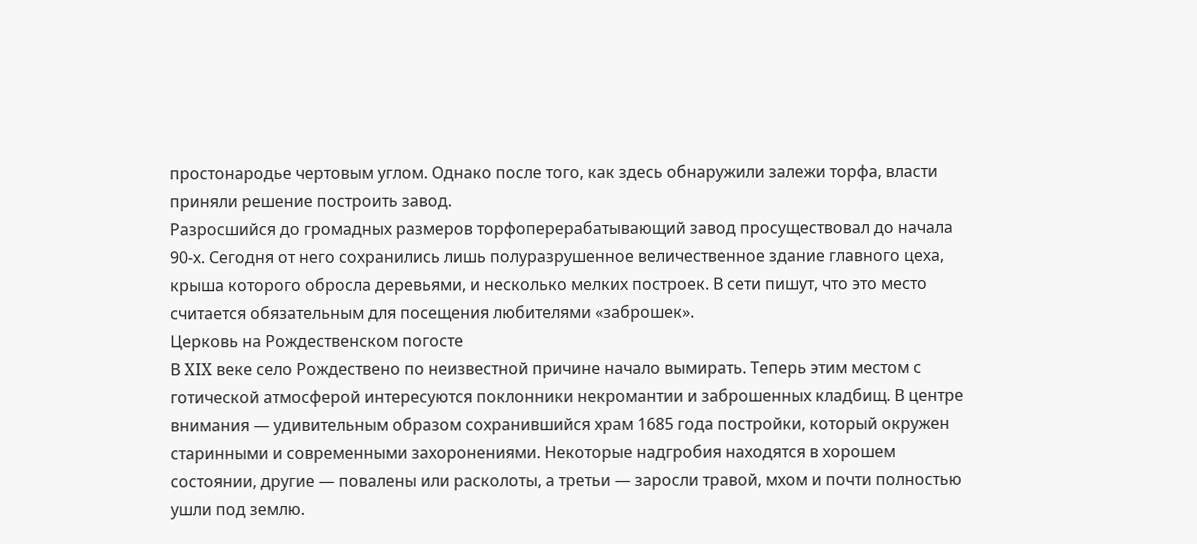простонародье чертовым углом. Однако после того, как здесь обнаружили залежи торфа, власти приняли решение построить завод.
Разросшийся до громадных размеров торфоперерабатывающий завод просуществовал до начала 90-х. Сегодня от него сохранились лишь полуразрушенное величественное здание главного цеха, крыша которого обросла деревьями, и несколько мелких построек. В сети пишут, что это место считается обязательным для посещения любителями «заброшек».
Церковь на Рождественском погосте
В XIX веке село Рождествено по неизвестной причине начало вымирать. Теперь этим местом с готической атмосферой интересуются поклонники некромантии и заброшенных кладбищ. В центре внимания — удивительным образом сохранившийся храм 1685 года постройки, который окружен старинными и современными захоронениями. Некоторые надгробия находятся в хорошем состоянии, другие — повалены или расколоты, а третьи — заросли травой, мхом и почти полностью ушли под землю.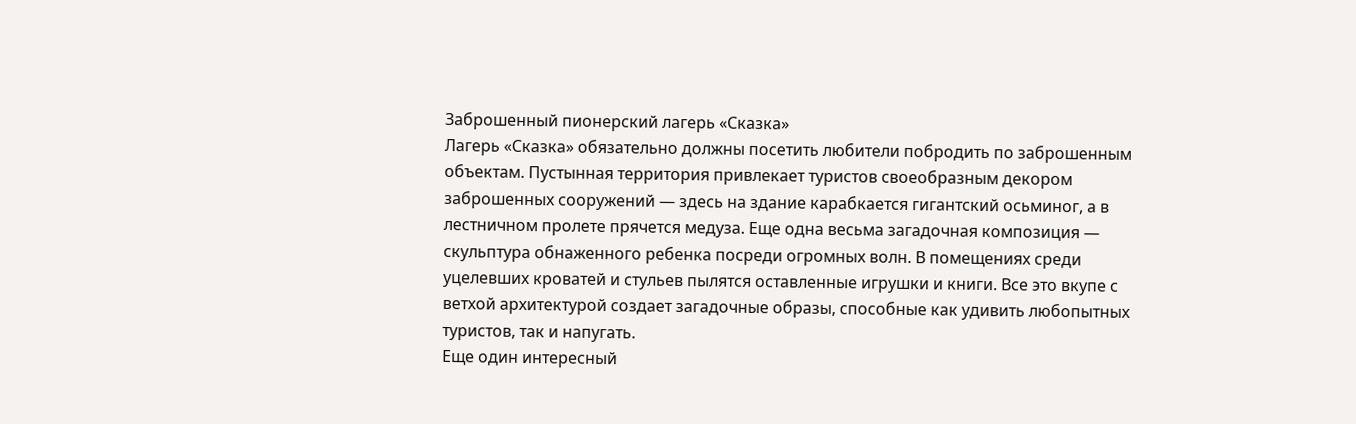Заброшенный пионерский лагерь «Сказка»
Лагерь «Сказка» обязательно должны посетить любители побродить по заброшенным объектам. Пустынная территория привлекает туристов своеобразным декором заброшенных сооружений — здесь на здание карабкается гигантский осьминог, а в лестничном пролете прячется медуза. Еще одна весьма загадочная композиция — скульптура обнаженного ребенка посреди огромных волн. В помещениях среди уцелевших кроватей и стульев пылятся оставленные игрушки и книги. Все это вкупе с ветхой архитектурой создает загадочные образы, способные как удивить любопытных туристов, так и напугать.
Еще один интересный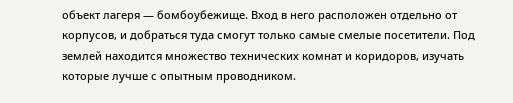объект лагеря — бомбоубежище. Вход в него расположен отдельно от корпусов, и добраться туда смогут только самые смелые посетители. Под землей находится множество технических комнат и коридоров, изучать которые лучше с опытным проводником.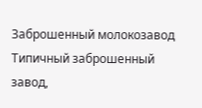Заброшенный молокозавод
Типичный заброшенный завод,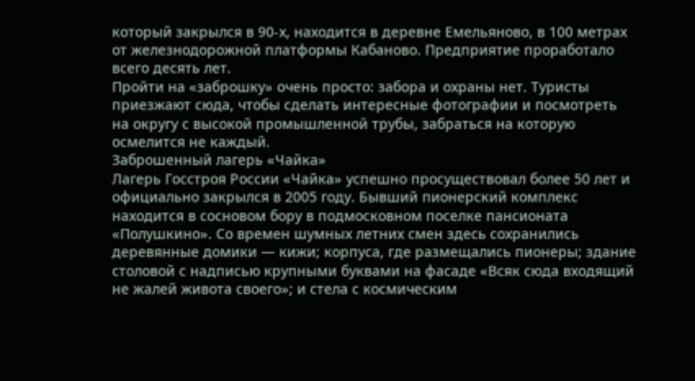который закрылся в 90-х, находится в деревне Емельяново, в 100 метрах от железнодорожной платформы Кабаново. Предприятие проработало всего десять лет.
Пройти на «заброшку» очень просто: забора и охраны нет. Туристы приезжают сюда, чтобы сделать интересные фотографии и посмотреть на округу с высокой промышленной трубы, забраться на которую осмелится не каждый.
Заброшенный лагерь «Чайка»
Лагерь Госстроя России «Чайка» успешно просуществовал более 50 лет и официально закрылся в 2005 году. Бывший пионерский комплекс находится в сосновом бору в подмосковном поселке пансионата «Полушкино». Со времен шумных летних смен здесь сохранились деревянные домики — кижи; корпуса, где размещались пионеры; здание столовой с надписью крупными буквами на фасаде «Всяк сюда входящий не жалей живота своего»; и стела с космическим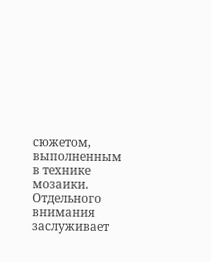сюжетом, выполненным в технике мозаики. Отдельного внимания заслуживает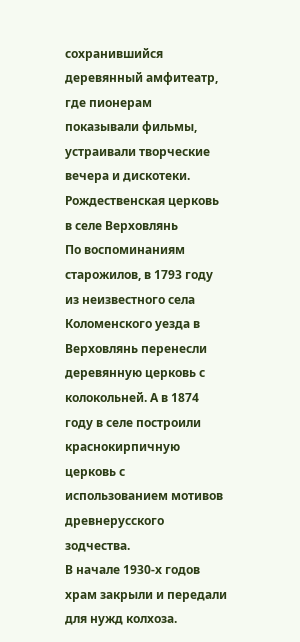сохранившийся деревянный амфитеатр, где пионерам показывали фильмы, устраивали творческие вечера и дискотеки.
Рождественская церковь в селе Верховлянь
По воспоминаниям старожилов, в 1793 году из неизвестного села Коломенского уезда в Верховлянь перенесли деревянную церковь с колокольней. А в 1874 году в селе построили краснокирпичную церковь с использованием мотивов древнерусского зодчества.
В начале 1930-х годов храм закрыли и передали для нужд колхоза.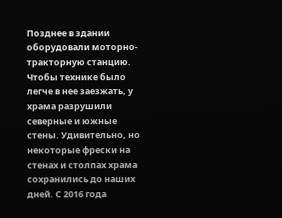Позднее в здании оборудовали моторно-тракторную станцию. Чтобы технике было легче в нее заезжать, у храма разрушили северные и южные стены. Удивительно, но некоторые фрески на стенах и столпах храма сохранились до наших дней. С 2016 года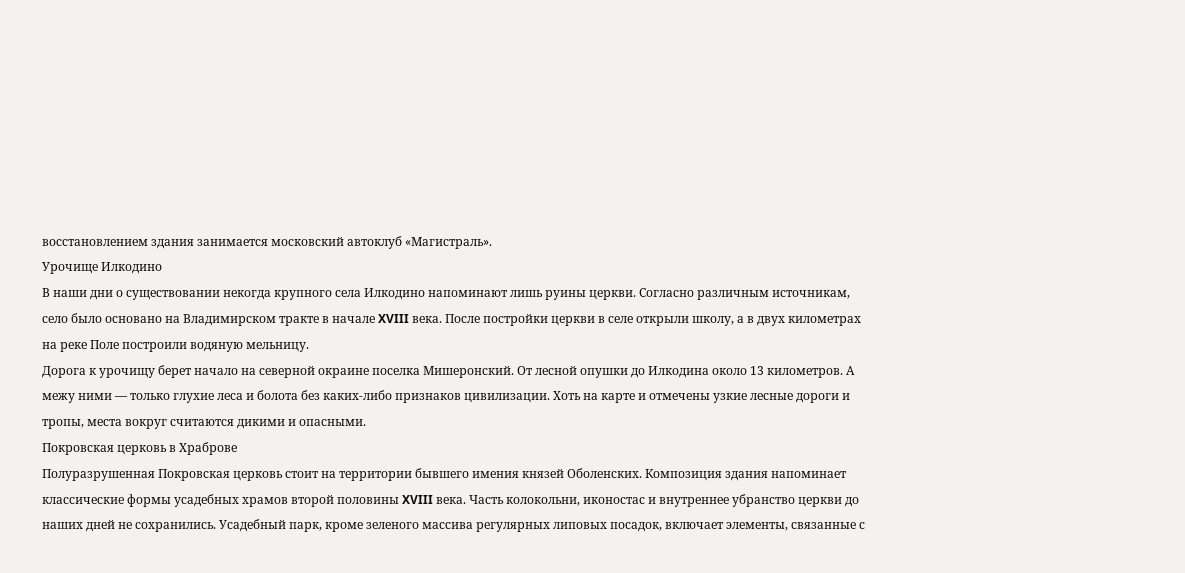восстановлением здания занимается московский автоклуб «Магистраль».
Урочище Илкодино
В наши дни о существовании некогда крупного села Илкодино напоминают лишь руины церкви. Согласно различным источникам, село было основано на Владимирском тракте в начале XVIII века. После постройки церкви в селе открыли школу, а в двух километрах на реке Поле построили водяную мельницу.
Дорога к урочищу берет начало на северной окраине поселка Мишеронский. От лесной опушки до Илкодина около 13 километров. А межу ними — только глухие леса и болота без каких-либо признаков цивилизации. Хоть на карте и отмечены узкие лесные дороги и тропы, места вокруг считаются дикими и опасными.
Покровская церковь в Храброве
Полуразрушенная Покровская церковь стоит на территории бывшего имения князей Оболенских. Композиция здания напоминает классические формы усадебных храмов второй половины XVIII века. Часть колокольни, иконостас и внутреннее убранство церкви до наших дней не сохранились. Усадебный парк, кроме зеленого массива регулярных липовых посадок, включает элементы, связанные с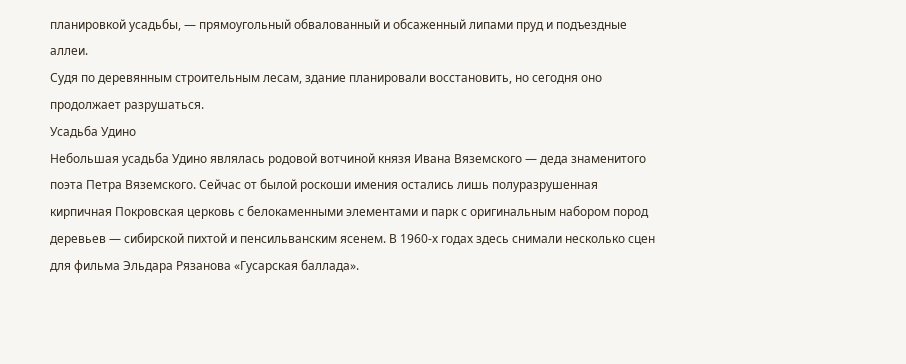планировкой усадьбы, — прямоугольный обвалованный и обсаженный липами пруд и подъездные аллеи.
Судя по деревянным строительным лесам, здание планировали восстановить, но сегодня оно продолжает разрушаться.
Усадьба Удино
Небольшая усадьба Удино являлась родовой вотчиной князя Ивана Вяземского — деда знаменитого поэта Петра Вяземского. Сейчас от былой роскоши имения остались лишь полуразрушенная кирпичная Покровская церковь с белокаменными элементами и парк с оригинальным набором пород деревьев — сибирской пихтой и пенсильванским ясенем. В 1960-х годах здесь снимали несколько сцен для фильма Эльдара Рязанова «Гусарская баллада».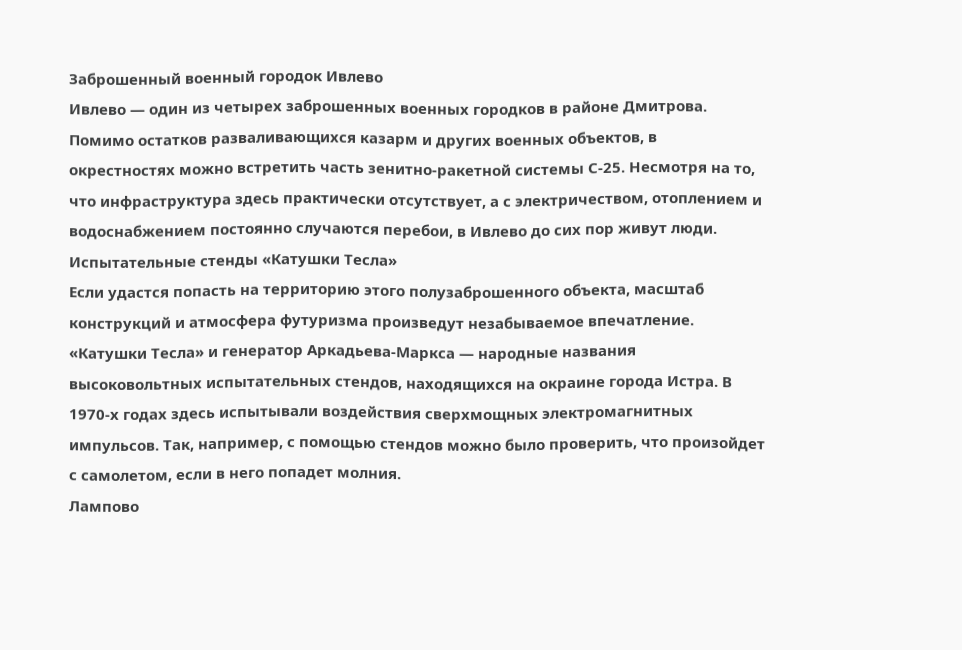Заброшенный военный городок Ивлево
Ивлево — один из четырех заброшенных военных городков в районе Дмитрова. Помимо остатков разваливающихся казарм и других военных объектов, в окрестностях можно встретить часть зенитно-ракетной системы С-25. Несмотря на то, что инфраструктура здесь практически отсутствует, а с электричеством, отоплением и водоснабжением постоянно случаются перебои, в Ивлево до сих пор живут люди.
Испытательные стенды «Катушки Тесла»
Если удастся попасть на территорию этого полузаброшенного объекта, масштаб конструкций и атмосфера футуризма произведут незабываемое впечатление.
«Катушки Тесла» и генератор Аркадьева-Маркса — народные названия высоковольтных испытательных стендов, находящихся на окраине города Истра. В 1970-х годах здесь испытывали воздействия сверхмощных электромагнитных импульсов. Так, например, с помощью стендов можно было проверить, что произойдет с самолетом, если в него попадет молния.
Лампово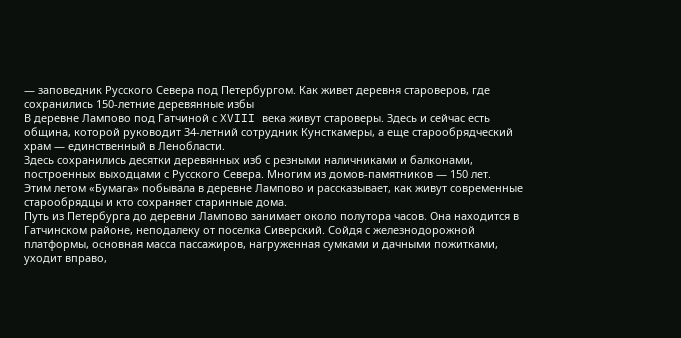— заповедник Русского Севера под Петербургом. Как живет деревня староверов, где сохранились 150-летние деревянные избы
В деревне Лампово под Гатчиной с XVIII века живут староверы. Здесь и сейчас есть община, которой руководит 34-летний сотрудник Кунсткамеры, а еще старообрядческий храм — единственный в Ленобласти.
Здесь сохранились десятки деревянных изб с резными наличниками и балконами, построенных выходцами с Русского Севера. Многим из домов-памятников — 150 лет.
Этим летом «Бумага» побывала в деревне Лампово и рассказывает, как живут современные старообрядцы и кто сохраняет старинные дома.
Путь из Петербурга до деревни Лампово занимает около полутора часов. Она находится в Гатчинском районе, неподалеку от поселка Сиверский. Сойдя с железнодорожной платформы, основная масса пассажиров, нагруженная сумками и дачными пожитками, уходит вправо,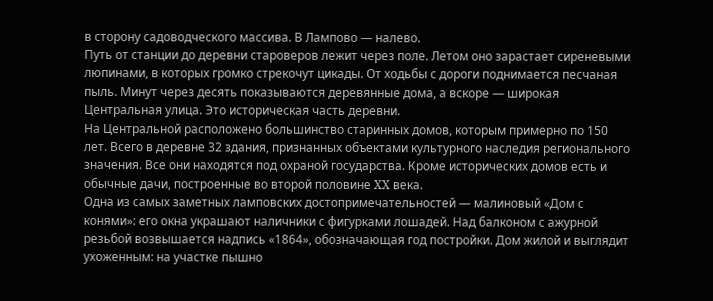в сторону садоводческого массива. В Лампово — налево.
Путь от станции до деревни староверов лежит через поле. Летом оно зарастает сиреневыми люпинами, в которых громко стрекочут цикады. От ходьбы с дороги поднимается песчаная пыль. Минут через десять показываются деревянные дома, а вскоре — широкая Центральная улица. Это историческая часть деревни.
На Центральной расположено большинство старинных домов, которым примерно по 150 лет. Всего в деревне 32 здания, признанных объектами культурного наследия регионального значения. Все они находятся под охраной государства. Кроме исторических домов есть и обычные дачи, построенные во второй половине XX века.
Одна из самых заметных ламповских достопримечательностей — малиновый «Дом с конями»: его окна украшают наличники с фигурками лошадей. Над балконом с ажурной резьбой возвышается надпись «1864», обозначающая год постройки. Дом жилой и выглядит ухоженным: на участке пышно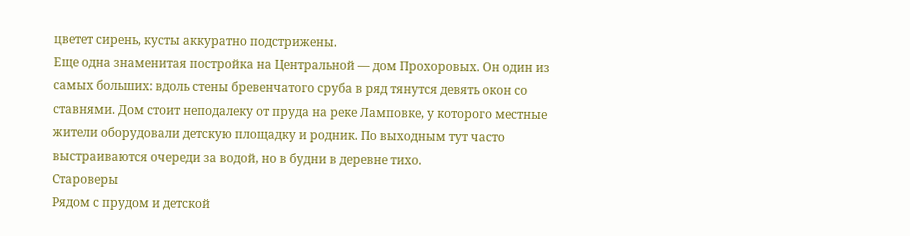цветет сирень, кусты аккуратно подстрижены.
Еще одна знаменитая постройка на Центральной — дом Прохоровых. Он один из самых больших: вдоль стены бревенчатого сруба в ряд тянутся девять окон со ставнями. Дом стоит неподалеку от пруда на реке Ламповке, у которого местные жители оборудовали детскую площадку и родник. По выходным тут часто выстраиваются очереди за водой, но в будни в деревне тихо.
Староверы
Рядом с прудом и детской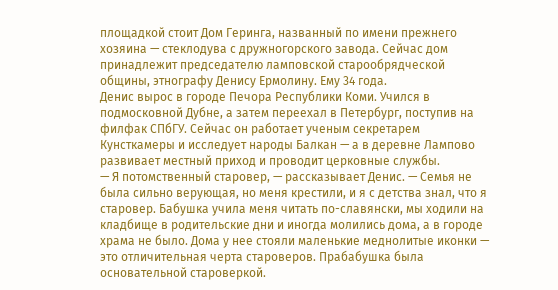площадкой стоит Дом Геринга, названный по имени прежнего хозяина — стеклодува с дружногорского завода. Сейчас дом принадлежит председателю ламповской старообрядческой общины, этнографу Денису Ермолину. Ему 34 года.
Денис вырос в городе Печора Республики Коми. Учился в подмосковной Дубне, а затем переехал в Петербург, поступив на филфак СПбГУ. Сейчас он работает ученым секретарем Кунсткамеры и исследует народы Балкан — а в деревне Лампово развивает местный приход и проводит церковные службы.
— Я потомственный старовер, — рассказывает Денис. — Семья не была сильно верующая, но меня крестили, и я с детства знал, что я старовер. Бабушка учила меня читать по-славянски, мы ходили на кладбище в родительские дни и иногда молились дома, а в городе храма не было. Дома у нее стояли маленькие меднолитые иконки — это отличительная черта староверов. Прабабушка была основательной староверкой.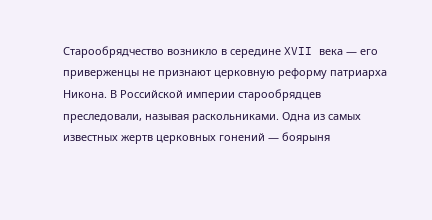Старообрядчество возникло в середине XVII века — его приверженцы не признают церковную реформу патриарха Никона. В Российской империи старообрядцев преследовали, называя раскольниками. Одна из самых известных жертв церковных гонений — боярыня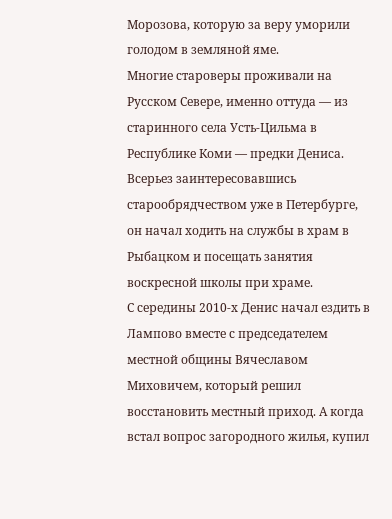Морозова, которую за веру уморили голодом в земляной яме.
Многие староверы проживали на Русском Севере, именно оттуда — из старинного села Усть-Цильма в Республике Коми — предки Дениса. Всерьез заинтересовавшись старообрядчеством уже в Петербурге, он начал ходить на службы в храм в Рыбацком и посещать занятия воскресной школы при храме.
С середины 2010-х Денис начал ездить в Лампово вместе с председателем местной общины Вячеславом Миховичем, который решил восстановить местный приход. А когда встал вопрос загородного жилья, купил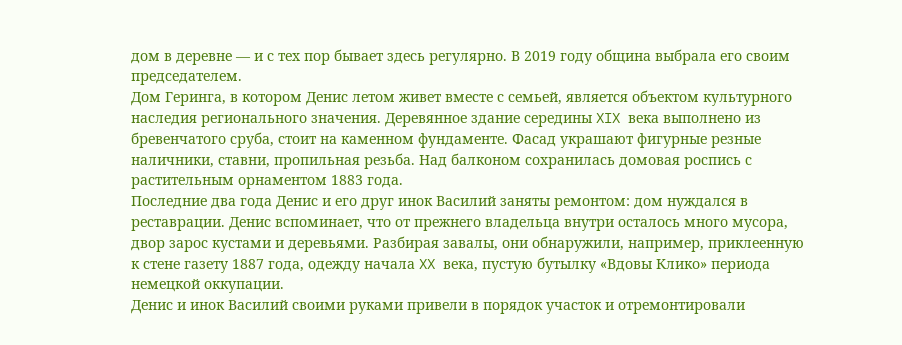дом в деревне — и с тех пор бывает здесь регулярно. В 2019 году община выбрала его своим председателем.
Дом Геринга, в котором Денис летом живет вместе с семьей, является объектом культурного наследия регионального значения. Деревянное здание середины XIX века выполнено из бревенчатого сруба, стоит на каменном фундаменте. Фасад украшают фигурные резные наличники, ставни, пропильная резьба. Над балконом сохранилась домовая роспись с растительным орнаментом 1883 года.
Последние два года Денис и его друг инок Василий заняты ремонтом: дом нуждался в реставрации. Денис вспоминает, что от прежнего владельца внутри осталось много мусора, двор зарос кустами и деревьями. Разбирая завалы, они обнаружили, например, приклеенную к стене газету 1887 года, одежду начала XX века, пустую бутылку «Вдовы Клико» периода немецкой оккупации.
Денис и инок Василий своими руками привели в порядок участок и отремонтировали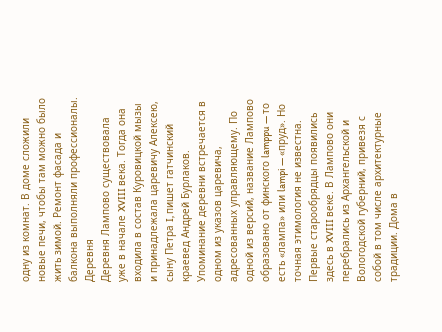одну из комнат. В доме сложили новые печи, чтобы там можно было жить зимой. Ремонт фасада и балкона выполняли профессионалы.
Деревня
Деревня Лампово существовала уже в начале XVIII века. Тогда она входила в состав Куровицкой мызы и принадлежала царевичу Алексею, сыну Петра I, пишет гатчинский краевед Андрей Бурлаков. Упоминание деревни встречается в одном из указов царевича, адресованных управляющему. По одной из версий, название Лампово образовано от финского lamppu — то есть «лампа» или lampi — «пруд». Но точная этимология не известна.
Первые старообрядцы появились здесь в XVIII веке. В Лампово они перебрались из Архангельской и Вологодской губерний, привезя с собой в том числе архитектурные традиции. Дома в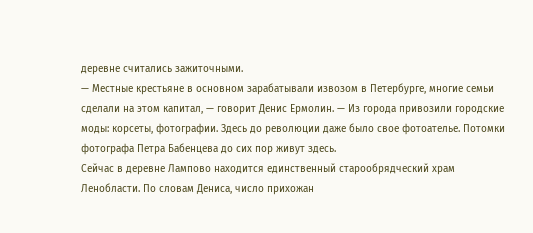деревне считались зажиточными.
— Местные крестьяне в основном зарабатывали извозом в Петербурге, многие семьи сделали на этом капитал, — говорит Денис Ермолин. — Из города привозили городские моды: корсеты, фотографии. Здесь до революции даже было свое фотоателье. Потомки фотографа Петра Бабенцева до сих пор живут здесь.
Сейчас в деревне Лампово находится единственный старообрядческий храм Ленобласти. По словам Дениса, число прихожан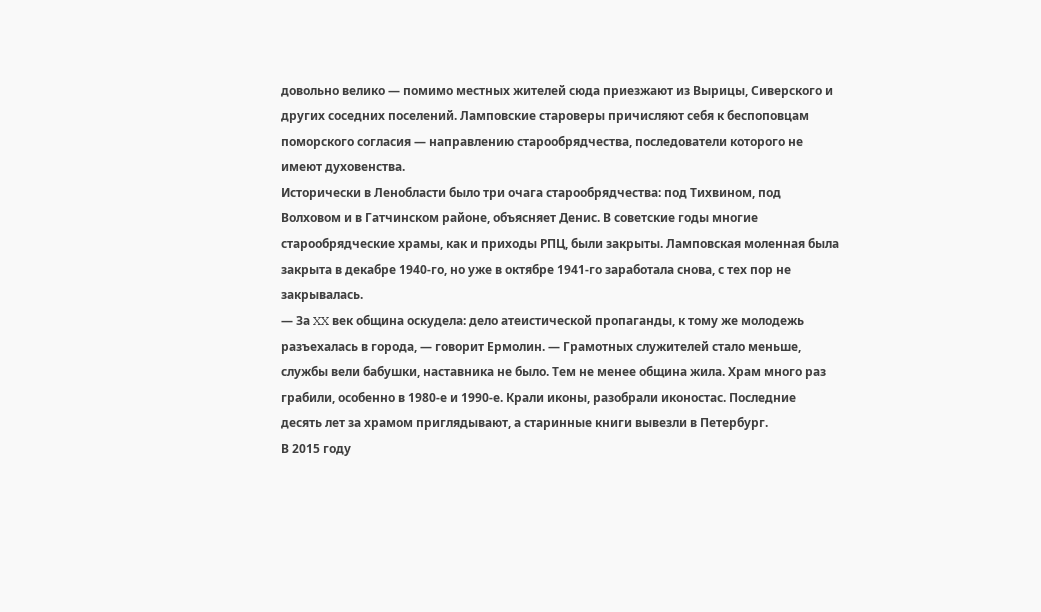довольно велико — помимо местных жителей сюда приезжают из Вырицы, Сиверского и других соседних поселений. Ламповские староверы причисляют себя к беспоповцам поморского согласия — направлению старообрядчества, последователи которого не имеют духовенства.
Исторически в Ленобласти было три очага старообрядчества: под Тихвином, под Волховом и в Гатчинском районе, объясняет Денис. В советские годы многие старообрядческие храмы, как и приходы РПЦ, были закрыты. Ламповская моленная была закрыта в декабре 1940-го, но уже в октябре 1941-го заработала снова, с тех пор не закрывалась.
— За XX век община оскудела: дело атеистической пропаганды, к тому же молодежь разъехалась в города, — говорит Ермолин. — Грамотных служителей стало меньше, службы вели бабушки, наставника не было. Тем не менее община жила. Храм много раз грабили, особенно в 1980-е и 1990-е. Крали иконы, разобрали иконостас. Последние десять лет за храмом приглядывают, а старинные книги вывезли в Петербург.
В 2015 году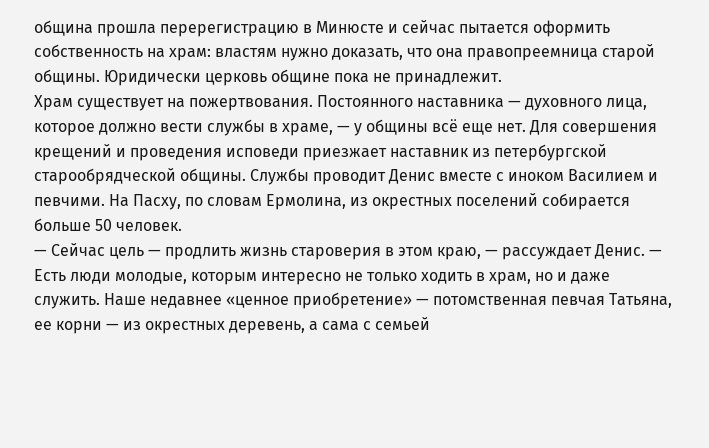община прошла перерегистрацию в Минюсте и сейчас пытается оформить собственность на храм: властям нужно доказать, что она правопреемница старой общины. Юридически церковь общине пока не принадлежит.
Храм существует на пожертвования. Постоянного наставника — духовного лица, которое должно вести службы в храме, — у общины всё еще нет. Для совершения крещений и проведения исповеди приезжает наставник из петербургской старообрядческой общины. Службы проводит Денис вместе с иноком Василием и певчими. На Пасху, по словам Ермолина, из окрестных поселений собирается больше 50 человек.
— Сейчас цель — продлить жизнь староверия в этом краю, — рассуждает Денис. — Есть люди молодые, которым интересно не только ходить в храм, но и даже служить. Наше недавнее «ценное приобретение» — потомственная певчая Татьяна, ее корни — из окрестных деревень, а сама с семьей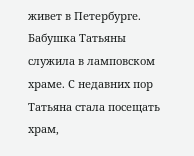живет в Петербурге. Бабушка Татьяны служила в ламповском храме. С недавних пор Татьяна стала посещать храм,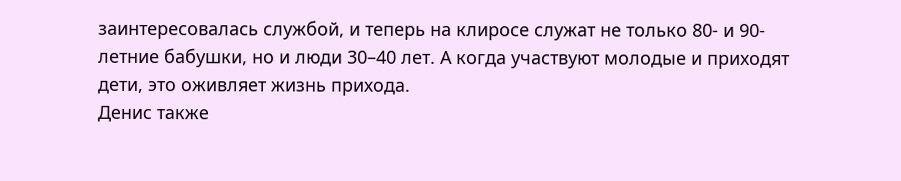заинтересовалась службой, и теперь на клиросе служат не только 80- и 90-летние бабушки, но и люди 30–40 лет. А когда участвуют молодые и приходят дети, это оживляет жизнь прихода.
Денис также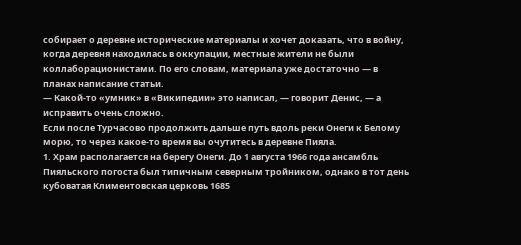собирает о деревне исторические материалы и хочет доказать, что в войну, когда деревня находилась в оккупации, местные жители не были коллаборационистами. По его словам, материала уже достаточно — в планах написание статьи.
— Какой-то «умник» в «Википедии» это написал, — говорит Денис, — а исправить очень сложно.
Если после Турчасово продолжить дальше путь вдоль реки Онеги к Белому морю, то через какое-то время вы очутитесь в деревне Пияла.
1. Храм располагается на берегу Онеги. До 1 августа 1966 года ансамбль Пияльского погоста был типичным северным тройником, однако в тот день кубоватая Климентовская церковь 1685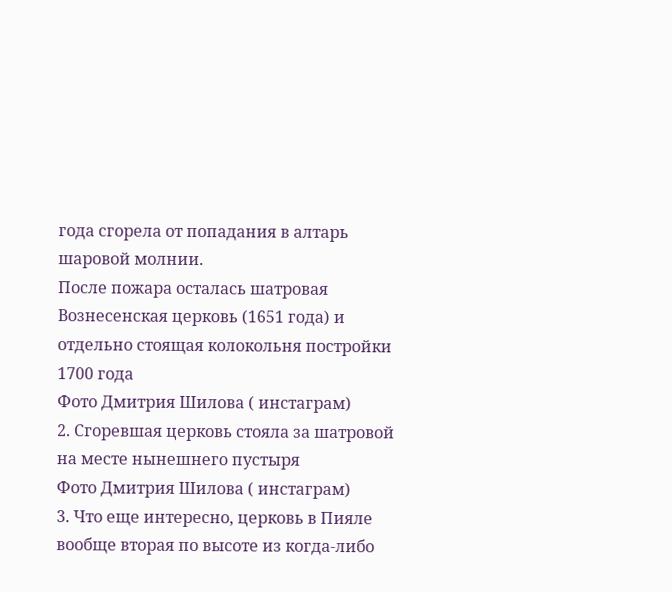года сгорела от попадания в алтарь шаровой молнии.
После пожара осталась шатровая Вознесенская церковь (1651 года) и отдельно стоящая колокольня постройки 1700 года
Фото Дмитрия Шилова ( инстаграм)
2. Сгоревшая церковь стояла за шатровой на месте нынешнего пустыря
Фото Дмитрия Шилова ( инстаграм)
3. Что еще интересно, церковь в Пияле вообще вторая по высоте из когда-либо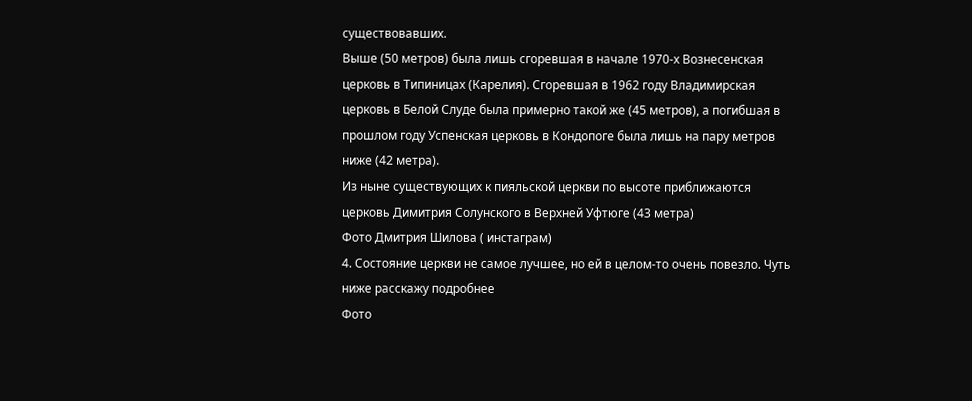существовавших.
Выше (50 метров) была лишь сгоревшая в начале 1970-х Вознесенская церковь в Типиницах (Карелия). Сгоревшая в 1962 году Владимирская церковь в Белой Слуде была примерно такой же (45 метров), а погибшая в прошлом году Успенская церковь в Кондопоге была лишь на пару метров ниже (42 метра).
Из ныне существующих к пияльской церкви по высоте приближаются церковь Димитрия Солунского в Верхней Уфтюге (43 метра)
Фото Дмитрия Шилова ( инстаграм)
4. Состояние церкви не самое лучшее, но ей в целом-то очень повезло. Чуть ниже расскажу подробнее
Фото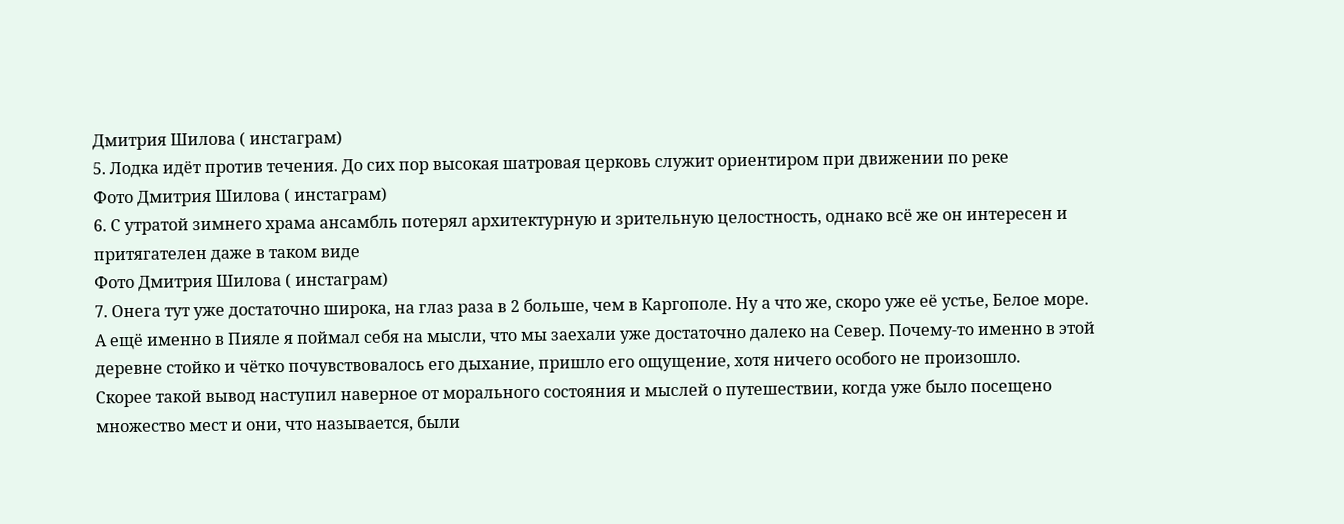Дмитрия Шилова ( инстаграм)
5. Лодка идёт против течения. До сих пор высокая шатровая церковь служит ориентиром при движении по реке
Фото Дмитрия Шилова ( инстаграм)
6. С утратой зимнего храма ансамбль потерял архитектурную и зрительную целостность, однако всё же он интересен и притягателен даже в таком виде
Фото Дмитрия Шилова ( инстаграм)
7. Онега тут уже достаточно широка, на глаз раза в 2 больше, чем в Каргополе. Ну а что же, скоро уже её устье, Белое море.
А ещё именно в Пияле я поймал себя на мысли, что мы заехали уже достаточно далеко на Север. Почему-то именно в этой деревне стойко и чётко почувствовалось его дыхание, пришло его ощущение, хотя ничего особого не произошло.
Скорее такой вывод наступил наверное от морального состояния и мыслей о путешествии, когда уже было посещено множество мест и они, что называется, были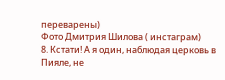переварены)
Фото Дмитрия Шилова ( инстаграм)
8. Кстати! А я один, наблюдая церковь в Пияле, не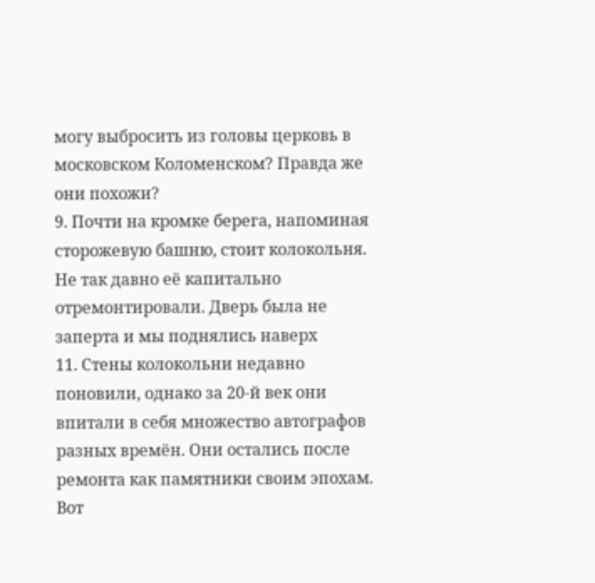могу выбросить из головы церковь в московском Коломенском? Правда же они похожи?
9. Почти на кромке берега, напоминая сторожевую башню, стоит колокольня. Не так давно её капитально отремонтировали. Дверь была не заперта и мы поднялись наверх
11. Стены колокольни недавно поновили, однако за 20-й век они впитали в себя множество автографов разных времён. Они остались после ремонта как памятники своим эпохам.
Вот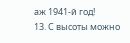аж 1941-й год!
13. С высоты можно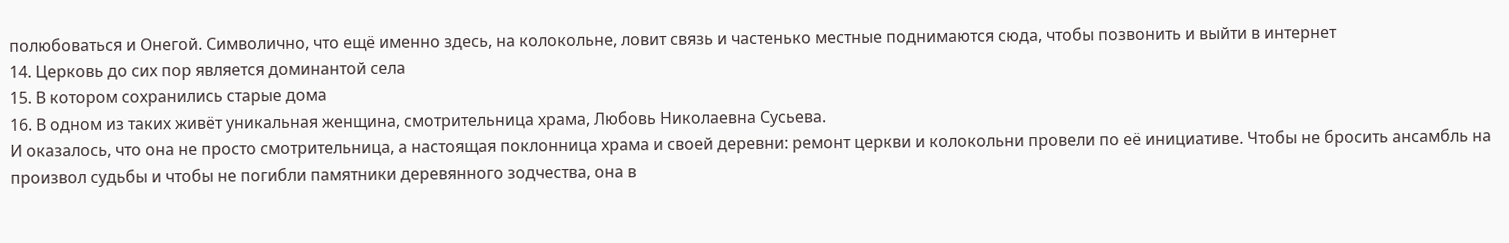полюбоваться и Онегой. Символично, что ещё именно здесь, на колокольне, ловит связь и частенько местные поднимаются сюда, чтобы позвонить и выйти в интернет
14. Церковь до сих пор является доминантой села
15. В котором сохранились старые дома
16. В одном из таких живёт уникальная женщина, смотрительница храма, Любовь Николаевна Сусьева.
И оказалось, что она не просто смотрительница, а настоящая поклонница храма и своей деревни: ремонт церкви и колокольни провели по её инициативе. Чтобы не бросить ансамбль на произвол судьбы и чтобы не погибли памятники деревянного зодчества, она в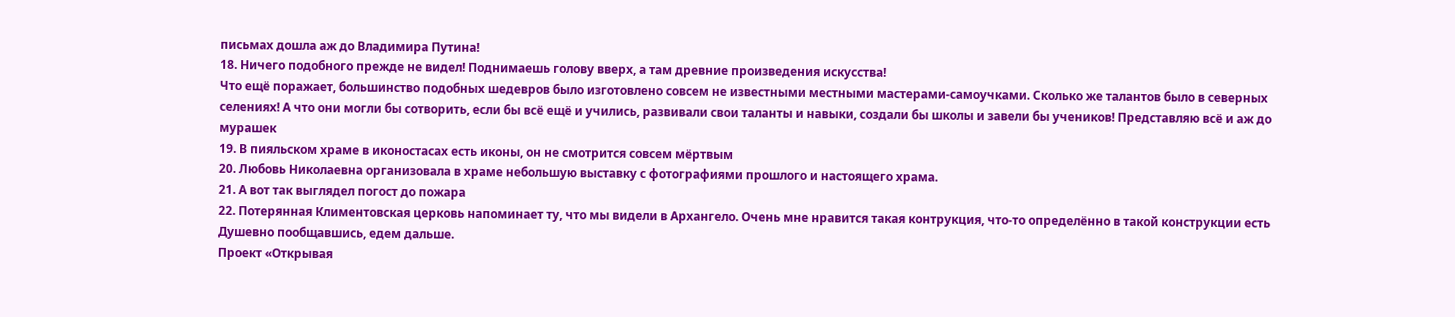письмах дошла аж до Владимира Путина!
18. Ничего подобного прежде не видел! Поднимаешь голову вверх, а там древние произведения искусства!
Что ещё поражает, большинство подобных шедевров было изготовлено совсем не известными местными мастерами-самоучками. Сколько же талантов было в северных селениях! А что они могли бы сотворить, если бы всё ещё и учились, развивали свои таланты и навыки, создали бы школы и завели бы учеников! Представляю всё и аж до мурашек
19. В пияльском храме в иконостасах есть иконы, он не смотрится совсем мёртвым
20. Любовь Николаевна организовала в храме небольшую выставку с фотографиями прошлого и настоящего храма.
21. А вот так выглядел погост до пожара
22. Потерянная Климентовская церковь напоминает ту, что мы видели в Архангело. Очень мне нравится такая контрукция, что-то определённо в такой конструкции есть
Душевно пообщавшись, едем дальше.
Проект «Открывая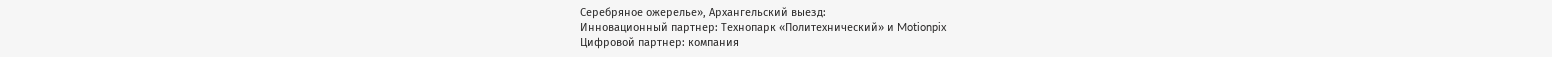Серебряное ожерелье», Архангельский выезд:
Инновационный партнер: Технопарк «Политехнический» и Motionpix
Цифровой партнер: компания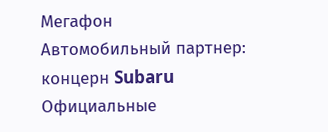Мегафон
Автомобильный партнер: концерн Subaru
Официальные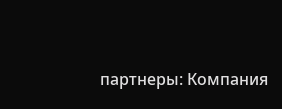партнеры: Компания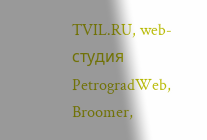TVIL.RU, web-студия PetrogradWeb, Broomer,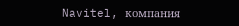Navitel, компания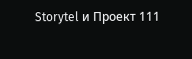Storytel и Проект 111